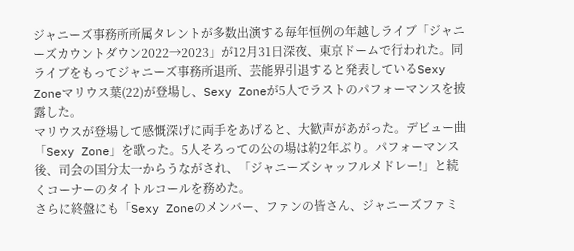ジャニーズ事務所所属タレントが多数出演する毎年恒例の年越しライブ「ジャニーズカウントダウン2022→2023」が12月31日深夜、東京ドームで行われた。同ライブをもってジャニーズ事務所退所、芸能界引退すると発表しているSexy Zoneマリウス葉(22)が登場し、Sexy Zoneが5人でラストのパフォーマンスを披露した。
マリウスが登場して感慨深げに両手をあげると、大歓声があがった。デビュー曲「Sexy Zone」を歌った。5人そろっての公の場は約2年ぶり。パフォーマンス後、司会の国分太一からうながされ、「ジャニーズシャッフルメドレー!」と続くコーナーのタイトルコールを務めた。
さらに終盤にも「Sexy Zoneのメンバー、ファンの皆さん、ジャニーズファミ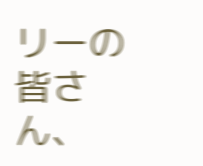リーの皆さん、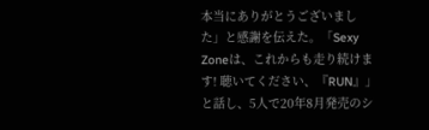本当にありがとうございました」と感謝を伝えた。「Sexy Zoneは、これからも走り続けます! 聴いてください、『RUN』」と話し、5人で20年8月発売のシ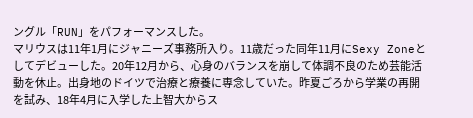ングル「RUN」をパフォーマンスした。
マリウスは11年1月にジャニーズ事務所入り。11歳だった同年11月にSexy Zoneとしてデビューした。20年12月から、心身のバランスを崩して体調不良のため芸能活動を休止。出身地のドイツで治療と療養に専念していた。昨夏ごろから学業の再開を試み、18年4月に入学した上智大からス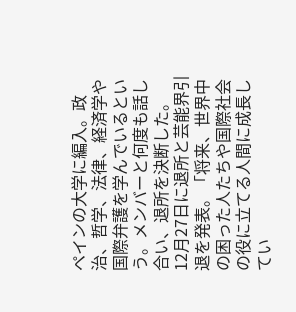ペインの大学に編入。政治、哲学、法律、経済学や国際弁護を学んでいるという。メンバーと何度も話し合い、退所を決断した。
12月27日に退所と芸能界引退を発表。「将来、世界中の困った人たちや国際社会の役に立てる人間に成長してい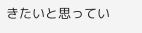きたいと思ってい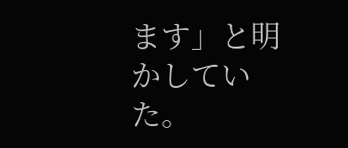ます」と明かしていた。